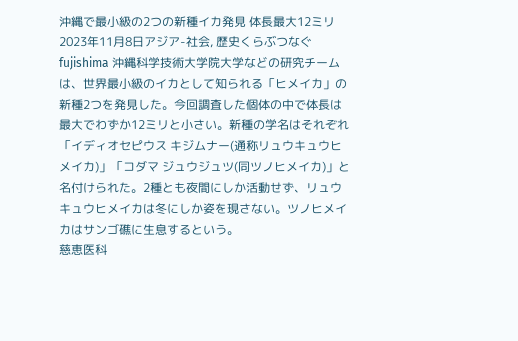沖縄で最小級の2つの新種イカ発見 体長最大12ミリ 2023年11月8日アジア-社会, 歴史くらぶつなぐfujishima 沖縄科学技術大学院大学などの研究チームは、世界最小級のイカとして知られる「ヒメイカ」の新種2つを発見した。今回調査した個体の中で体長は最大でわずか12ミリと小さい。新種の学名はそれぞれ「イディオセピウス キジムナー(通称リュウキュウヒメイカ)」「コダマ ジュウジュツ(同ツノヒメイカ)」と名付けられた。2種とも夜間にしか活動せず、リュウキュウヒメイカは冬にしか姿を現さない。ツノヒメイカはサンゴ礁に生息するという。
慈恵医科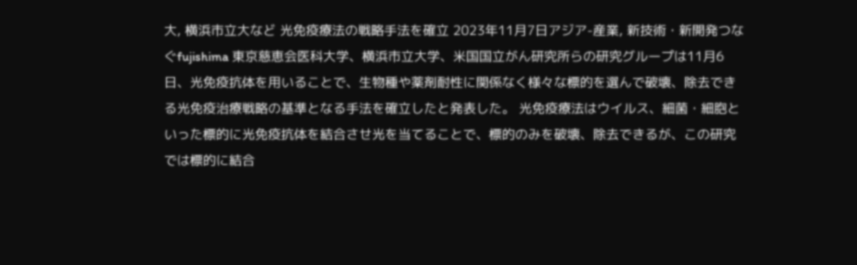大, 横浜市立大など 光免疫療法の戦略手法を確立 2023年11月7日アジア-産業, 新技術・新開発つなぐfujishima 東京慈恵会医科大学、横浜市立大学、米国国立がん研究所らの研究グループは11月6日、光免疫抗体を用いることで、生物種や薬剤耐性に関係なく様々な標的を選んで破壊、除去できる光免疫治療戦略の基準となる手法を確立したと発表した。 光免疫療法はウイルス、細菌・細胞といった標的に光免疫抗体を結合させ光を当てることで、標的のみを破壊、除去できるが、この研究では標的に結合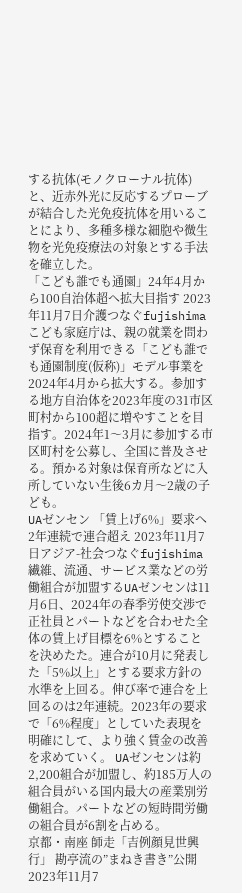する抗体(モノクローナル抗体)と、近赤外光に反応するプローブが結合した光免疫抗体を用いることにより、多種多様な細胞や微生物を光免疫療法の対象とする手法を確立した。
「こども誰でも通園」24年4月から100自治体超へ拡大目指す 2023年11月7日介護つなぐfujishima こども家庭庁は、親の就業を問わず保育を利用できる「こども誰でも通園制度(仮称)」モデル事業を2024年4月から拡大する。参加する地方自治体を2023年度の31市区町村から100超に増やすことを目指す。2024年1〜3月に参加する市区町村を公募し、全国に普及させる。預かる対象は保育所などに入所していない生後6カ月〜2歳の子ども。
UAゼンセン 「賃上げ6%」要求へ 2年連続で連合超え 2023年11月7日アジア-社会つなぐfujishima 繊維、流通、サービス業などの労働組合が加盟するUAゼンセンは11月6日、2024年の春季労使交渉で正社員とパートなどを合わせた全体の賃上げ目標を6%とすることを決めたた。連合が10月に発表した「5%以上」とする要求方針の水準を上回る。伸び率で連合を上回るのは2年連続。2023年の要求で「6%程度」としていた表現を明確にして、より強く賃金の改善を求めていく。 UAゼンセンは約2,200組合が加盟し、約185万人の組合員がいる国内最大の産業別労働組合。パートなどの短時間労働の組合員が6割を占める。
京都・南座 師走「吉例顔見世興行」 勘亭流の”まねき書き”公開 2023年11月7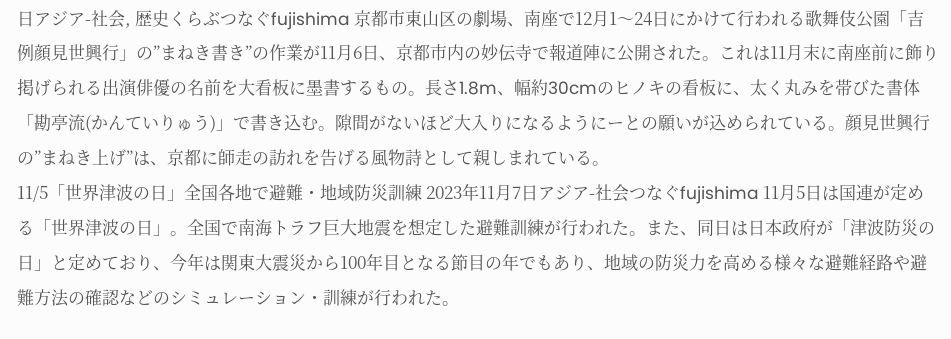日アジア-社会, 歴史くらぶつなぐfujishima 京都市東山区の劇場、南座で12月1〜24日にかけて行われる歌舞伎公園「吉例顔見世興行」の”まねき書き”の作業が11月6日、京都市内の妙伝寺で報道陣に公開された。これは11月末に南座前に飾り掲げられる出演俳優の名前を大看板に墨書するもの。長さ1.8m、幅約30cmのヒノキの看板に、太く丸みを帯びた書体「勘亭流(かんていりゅう)」で書き込む。隙間がないほど大入りになるようにーとの願いが込められている。顔見世興行の”まねき上げ”は、京都に師走の訪れを告げる風物詩として親しまれている。
11/5「世界津波の日」全国各地で避難・地域防災訓練 2023年11月7日アジア-社会つなぐfujishima 11月5日は国連が定める「世界津波の日」。全国で南海トラフ巨大地震を想定した避難訓練が行われた。また、同日は日本政府が「津波防災の日」と定めており、今年は関東大震災から100年目となる節目の年でもあり、地域の防災力を高める様々な避難経路や避難方法の確認などのシミュレーション・訓練が行われた。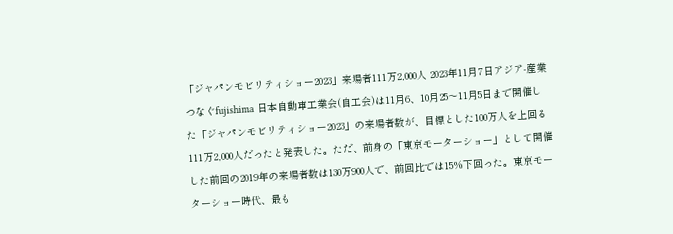「ジャパンモビリティショー2023」来場者111万2,000人 2023年11月7日アジア-産業つなぐfujishima 日本自動車工業会(自工会)は11月6、10月25〜11月5日まで開催した「ジャパンモビリティショー2023」の来場者数が、目標とした100万人を上回る111万2,000人だったと発表した。ただ、前身の「東京モーターショー」として開催した前回の2019年の来場者数は130万900人で、前回比では15%下回った。東京モーターショー時代、最も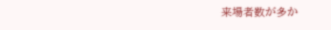来場者数が多か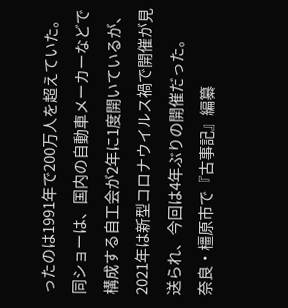ったのは1991年で200万人を超えていた。 同ショーは、国内の自動車メーカーなどで構成する自工会が2年に1度開いているが、2021年は新型コロナウイルス禍で開催が見送られ、今回は4年ぶりの開催だった。
奈良・橿原市で『古事記』編纂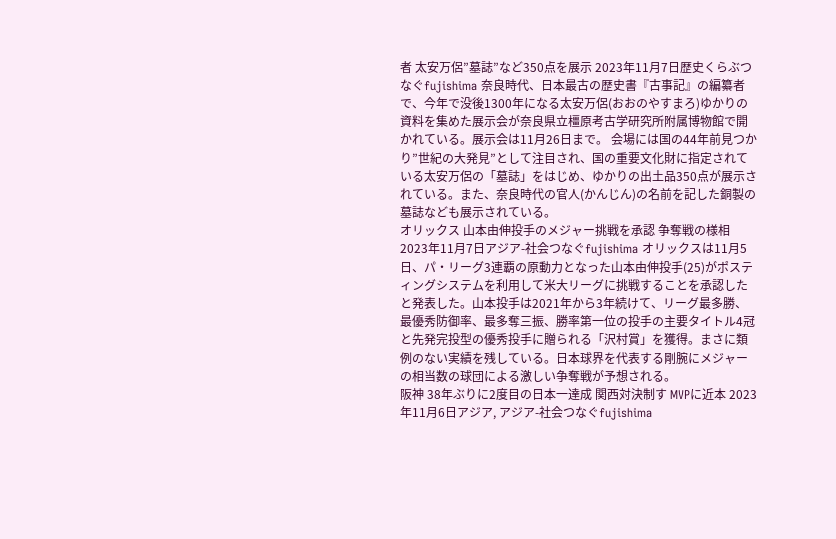者 太安万侶”墓誌”など350点を展示 2023年11月7日歴史くらぶつなぐfujishima 奈良時代、日本最古の歴史書『古事記』の編纂者で、今年で没後1300年になる太安万侶(おおのやすまろ)ゆかりの資料を集めた展示会が奈良県立橿原考古学研究所附属博物館で開かれている。展示会は11月26日まで。 会場には国の44年前見つかり”世紀の大発見”として注目され、国の重要文化財に指定されている太安万侶の「墓誌」をはじめ、ゆかりの出土品350点が展示されている。また、奈良時代の官人(かんじん)の名前を記した銅製の墓誌なども展示されている。
オリックス 山本由伸投手のメジャー挑戦を承認 争奪戦の様相 2023年11月7日アジア-社会つなぐfujishima オリックスは11月5日、パ・リーグ3連覇の原動力となった山本由伸投手(25)がポスティングシステムを利用して米大リーグに挑戦することを承認したと発表した。山本投手は2021年から3年続けて、リーグ最多勝、最優秀防御率、最多奪三振、勝率第一位の投手の主要タイトル4冠と先発完投型の優秀投手に贈られる「沢村賞」を獲得。まさに類例のない実績を残している。日本球界を代表する剛腕にメジャーの相当数の球団による激しい争奪戦が予想される。
阪神 38年ぶりに2度目の日本一達成 関西対決制す MVPに近本 2023年11月6日アジア, アジア-社会つなぐfujishima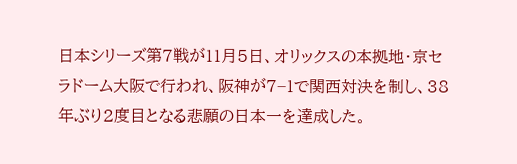日本シリーズ第7戦が11月5日、オリックスの本拠地・京セラドーム大阪で行われ、阪神が7−1で関西対決を制し、38年ぶり2度目となる悲願の日本一を達成した。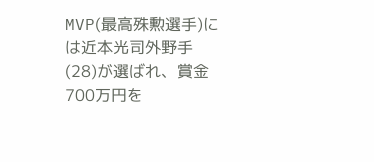MVP(最高殊勲選手)には近本光司外野手(28)が選ばれ、賞金700万円を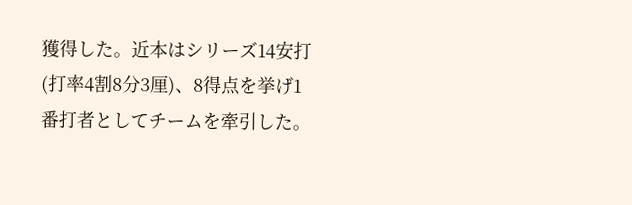獲得した。近本はシリーズ14安打(打率4割8分3厘)、8得点を挙げ1番打者としてチームを牽引した。